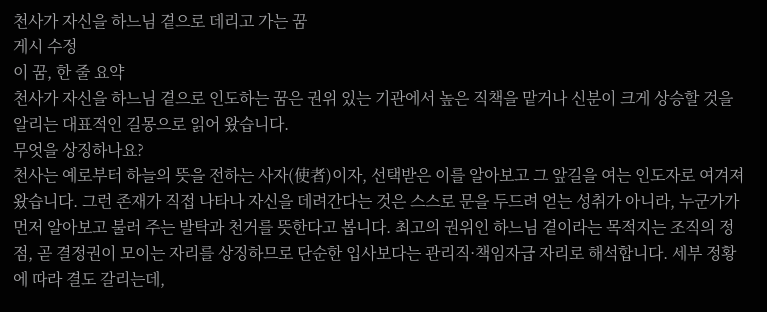천사가 자신을 하느님 곁으로 데리고 가는 꿈
게시 수정
이 꿈, 한 줄 요약
천사가 자신을 하느님 곁으로 인도하는 꿈은 권위 있는 기관에서 높은 직책을 맡거나 신분이 크게 상승할 것을 알리는 대표적인 길몽으로 읽어 왔습니다.
무엇을 상징하나요?
천사는 예로부터 하늘의 뜻을 전하는 사자(使者)이자, 선택받은 이를 알아보고 그 앞길을 여는 인도자로 여겨져 왔습니다. 그런 존재가 직접 나타나 자신을 데려간다는 것은 스스로 문을 두드려 얻는 성취가 아니라, 누군가가 먼저 알아보고 불러 주는 발탁과 천거를 뜻한다고 봅니다. 최고의 권위인 하느님 곁이라는 목적지는 조직의 정점, 곧 결정권이 모이는 자리를 상징하므로 단순한 입사보다는 관리직·책임자급 자리로 해석합니다. 세부 정황에 따라 결도 갈리는데,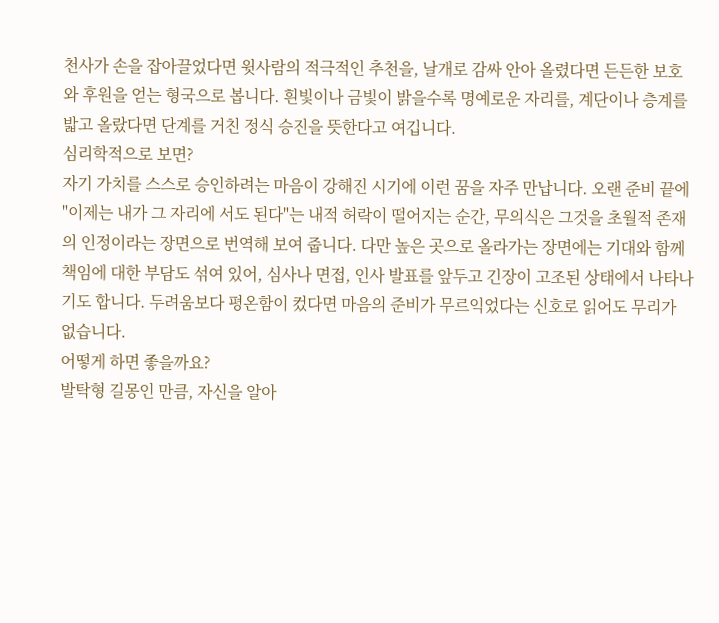천사가 손을 잡아끌었다면 윗사람의 적극적인 추천을, 날개로 감싸 안아 올렸다면 든든한 보호와 후원을 얻는 형국으로 봅니다. 흰빛이나 금빛이 밝을수록 명예로운 자리를, 계단이나 층계를 밟고 올랐다면 단계를 거친 정식 승진을 뜻한다고 여깁니다.
심리학적으로 보면?
자기 가치를 스스로 승인하려는 마음이 강해진 시기에 이런 꿈을 자주 만납니다. 오랜 준비 끝에 "이제는 내가 그 자리에 서도 된다"는 내적 허락이 떨어지는 순간, 무의식은 그것을 초월적 존재의 인정이라는 장면으로 번역해 보여 줍니다. 다만 높은 곳으로 올라가는 장면에는 기대와 함께 책임에 대한 부담도 섞여 있어, 심사나 면접, 인사 발표를 앞두고 긴장이 고조된 상태에서 나타나기도 합니다. 두려움보다 평온함이 컸다면 마음의 준비가 무르익었다는 신호로 읽어도 무리가 없습니다.
어떻게 하면 좋을까요?
발탁형 길몽인 만큼, 자신을 알아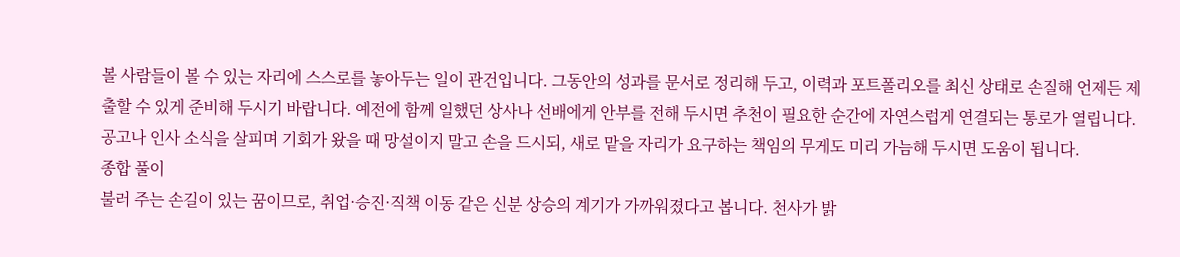볼 사람들이 볼 수 있는 자리에 스스로를 놓아두는 일이 관건입니다. 그동안의 성과를 문서로 정리해 두고, 이력과 포트폴리오를 최신 상태로 손질해 언제든 제출할 수 있게 준비해 두시기 바랍니다. 예전에 함께 일했던 상사나 선배에게 안부를 전해 두시면 추천이 필요한 순간에 자연스럽게 연결되는 통로가 열립니다. 공고나 인사 소식을 살피며 기회가 왔을 때 망설이지 말고 손을 드시되, 새로 맡을 자리가 요구하는 책임의 무게도 미리 가늠해 두시면 도움이 됩니다.
종합 풀이
불러 주는 손길이 있는 꿈이므로, 취업·승진·직책 이동 같은 신분 상승의 계기가 가까워졌다고 봅니다. 천사가 밝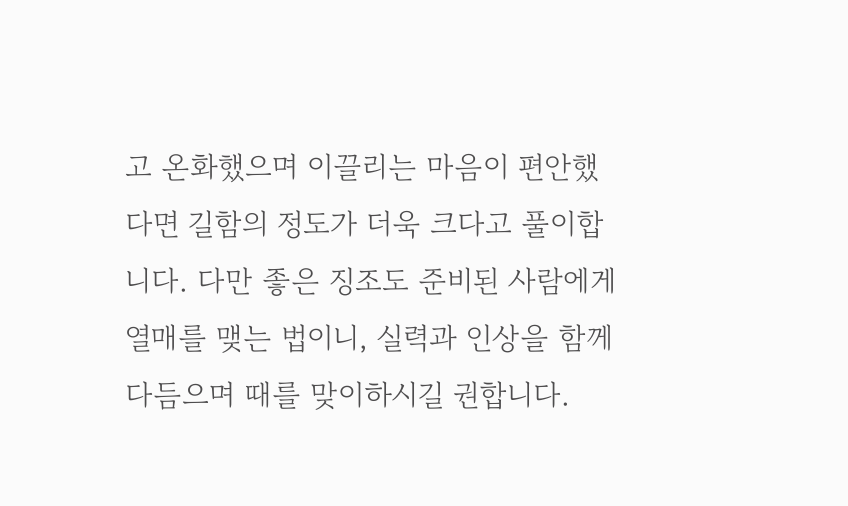고 온화했으며 이끌리는 마음이 편안했다면 길함의 정도가 더욱 크다고 풀이합니다. 다만 좋은 징조도 준비된 사람에게 열매를 맺는 법이니, 실력과 인상을 함께 다듬으며 때를 맞이하시길 권합니다.